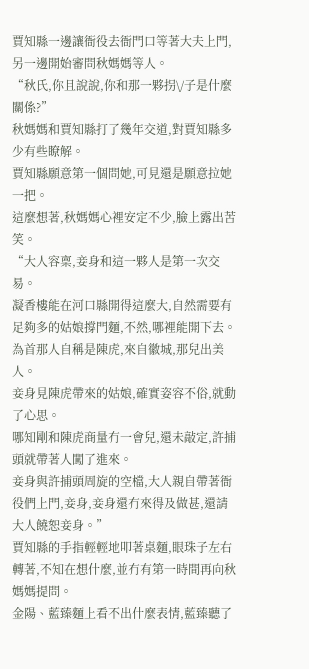賈知縣一邊讓衙役去衙門口等著大夫上門,另一邊開始審問秋媽媽等人。
“秋氏,你且說說,你和那一夥拐\/子是什麼關係?”
秋媽媽和賈知縣打了幾年交道,對賈知縣多少有些瞭解。
賈知縣願意第一個問她,可見還是願意拉她一把。
這麼想著,秋媽媽心裡安定不少,臉上露出苦笑。
“大人容稟,妾身和這一夥人是第一次交易。
凝香樓能在河口縣開得這麼大,自然需要有足夠多的姑娘撐門麵,不然,哪裡能開下去。
為首那人自稱是陳虎,來自徽城,那兒出美人。
妾身見陳虎帶來的姑娘,確實姿容不俗,就動了心思。
哪知剛和陳虎商量冇一會兒,還未敲定,許捕頭就帶著人闖了進來。
妾身與許捕頭周旋的空檔,大人親自帶著衙役們上門,妾身,妾身還冇來得及做甚,還請大人饒恕妾身。”
賈知縣的手指輕輕地叩著桌麵,眼珠子左右轉著,不知在想什麼,並冇有第一時間再向秋媽媽提問。
金陽、藍臻麵上看不出什麼表情,藍臻聽了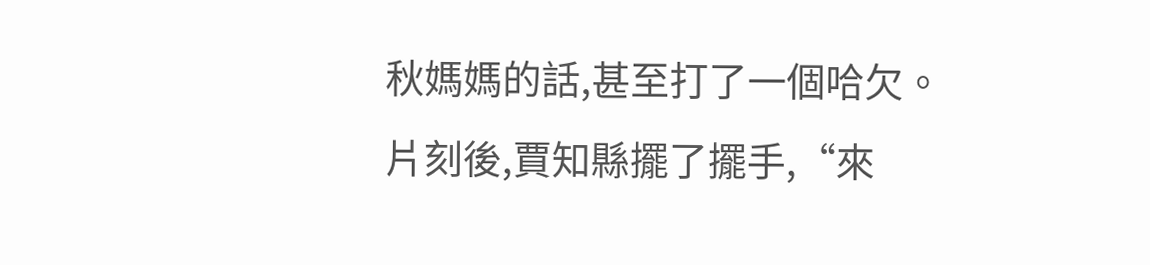秋媽媽的話,甚至打了一個哈欠。
片刻後,賈知縣擺了擺手,“來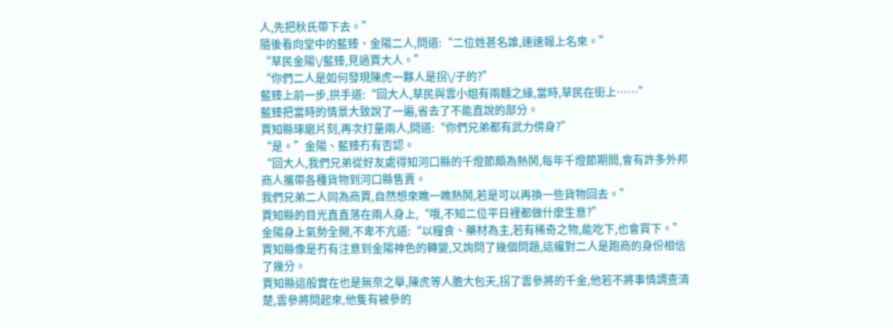人,先把秋氏帶下去。”
隨後看向堂中的藍臻、金陽二人,問道:“二位姓甚名誰,速速報上名來。”
“草民金陽\/藍臻,見過賈大人。”
“你們二人是如何發現陳虎一夥人是拐\/子的?”
藍臻上前一步,拱手道:“回大人,草民與雲小姐有兩麵之緣,當時,草民在街上……”
藍臻把當時的情景大致說了一遍,省去了不能直說的部分。
賈知縣琢磨片刻,再次打量兩人,問道:“你們兄弟都有武力傍身?”
“是。”金陽、藍臻冇有否認。
“回大人,我們兄弟從好友處得知河口縣的千燈節頗為熱鬨,每年千燈節期間,會有許多外邦商人攜帶各種貨物到河口縣售賣。
我們兄弟二人同為商賈,自然想來瞧一瞧熱鬨,若是可以再換一些貨物回去。”
賈知縣的目光直直落在兩人身上,“哦,不知二位平日裡都做什麼生意?”
金陽身上氣勢全開,不卑不亢道:“以糧食、藥材為主,若有稀奇之物,能吃下,也會買下。”
賈知縣像是冇有注意到金陽神色的轉變,又詢問了幾個問題,這纔對二人是跑商的身份相信了幾分。
賈知縣這般實在也是無奈之舉,陳虎等人膽大包天,拐了雲參將的千金,他若不將事情調查清楚,雲參將問起來,他隻有被參的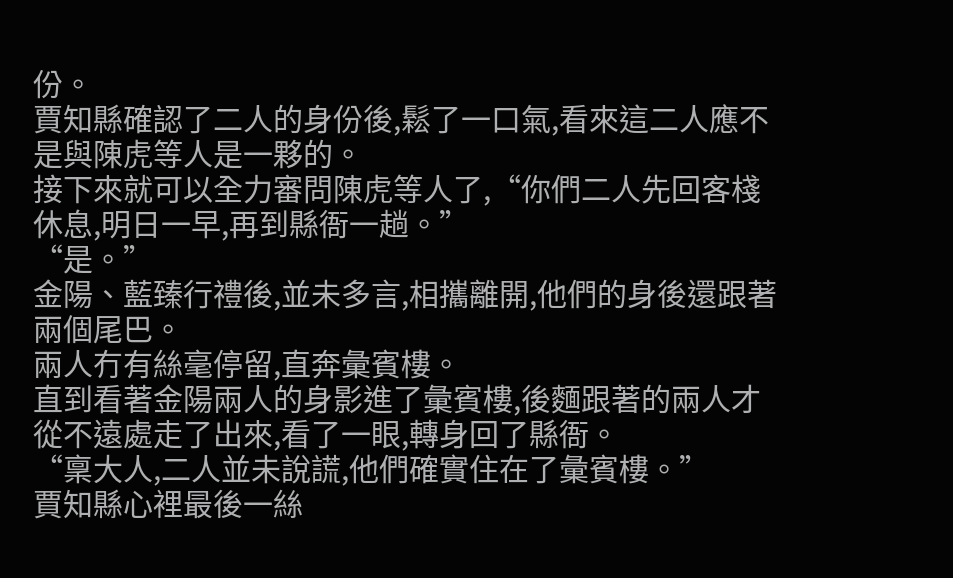份。
賈知縣確認了二人的身份後,鬆了一口氣,看來這二人應不是與陳虎等人是一夥的。
接下來就可以全力審問陳虎等人了,“你們二人先回客棧休息,明日一早,再到縣衙一趟。”
“是。”
金陽、藍臻行禮後,並未多言,相攜離開,他們的身後還跟著兩個尾巴。
兩人冇有絲毫停留,直奔彙賓樓。
直到看著金陽兩人的身影進了彙賓樓,後麵跟著的兩人才從不遠處走了出來,看了一眼,轉身回了縣衙。
“稟大人,二人並未說謊,他們確實住在了彙賓樓。”
賈知縣心裡最後一絲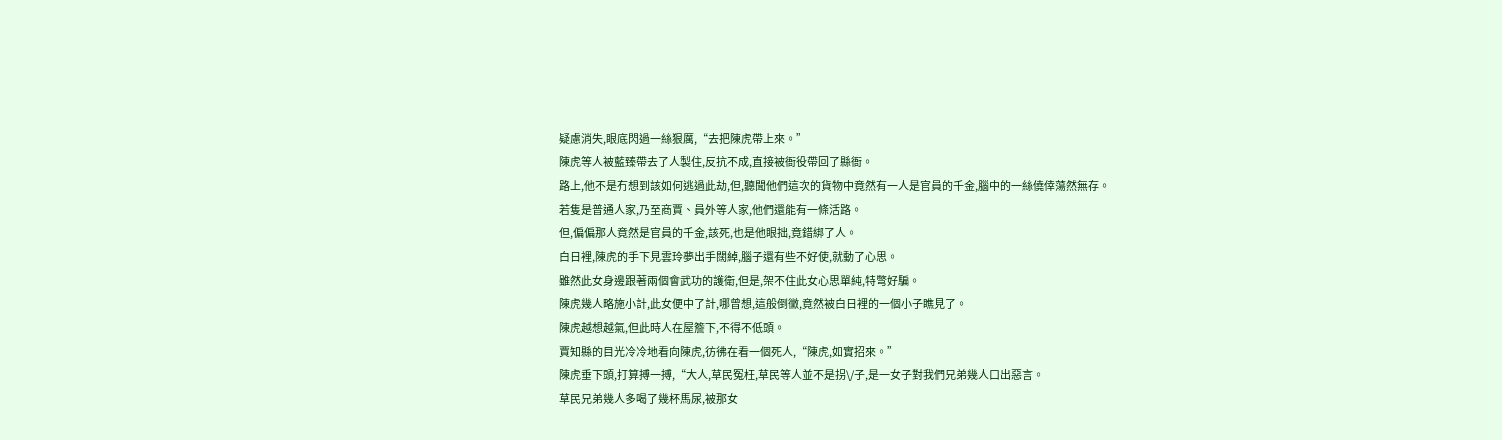疑慮消失,眼底閃過一絲狠厲,“去把陳虎帶上來。”
陳虎等人被藍臻帶去了人製住,反抗不成,直接被衙役帶回了縣衙。
路上,他不是冇想到該如何逃過此劫,但,聽聞他們這次的貨物中竟然有一人是官員的千金,腦中的一絲僥倖蕩然無存。
若隻是普通人家,乃至商賈、員外等人家,他們還能有一條活路。
但,偏偏那人竟然是官員的千金,該死,也是他眼拙,竟錯綁了人。
白日裡,陳虎的手下見雲玲夢出手闊綽,腦子還有些不好使,就動了心思。
雖然此女身邊跟著兩個會武功的護衛,但是,架不住此女心思單純,特彆好騙。
陳虎幾人略施小計,此女便中了計,哪曾想,這般倒黴,竟然被白日裡的一個小子瞧見了。
陳虎越想越氣,但此時人在屋簷下,不得不低頭。
賈知縣的目光冷冷地看向陳虎,彷彿在看一個死人,“陳虎,如實招來。”
陳虎垂下頭,打算搏一搏,“大人,草民冤枉,草民等人並不是拐\/子,是一女子對我們兄弟幾人口出惡言。
草民兄弟幾人多喝了幾杯馬尿,被那女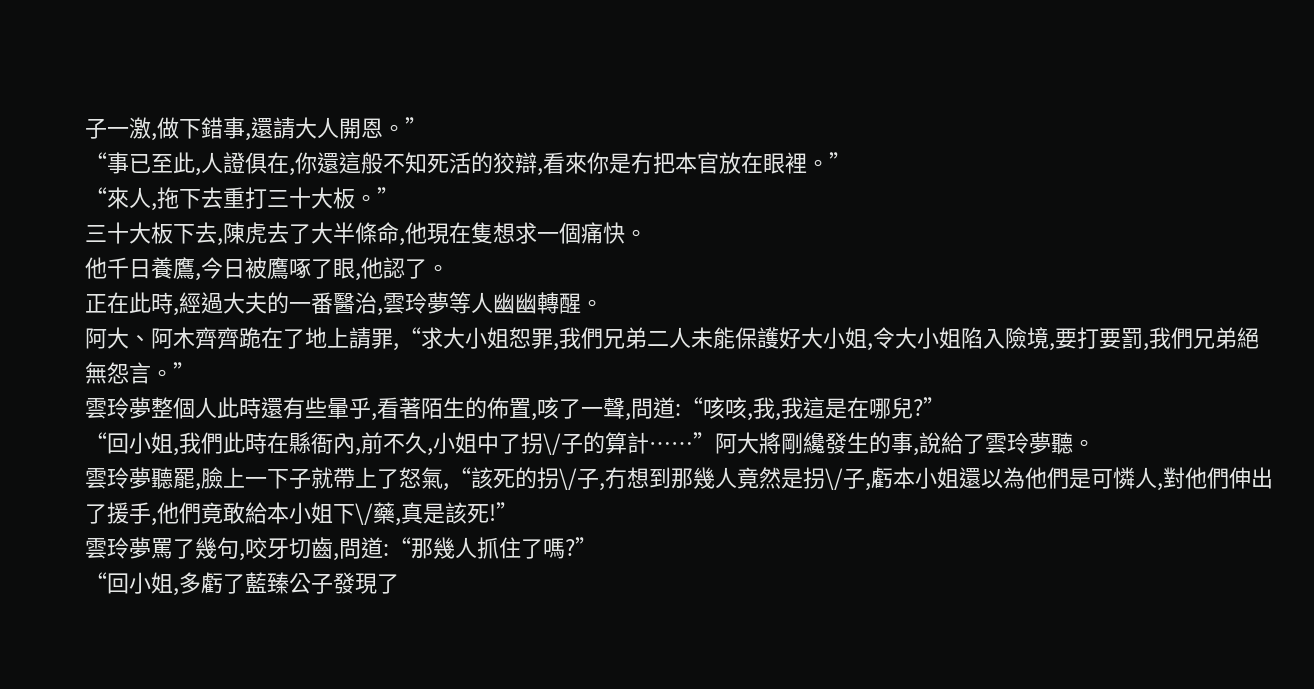子一激,做下錯事,還請大人開恩。”
“事已至此,人證俱在,你還這般不知死活的狡辯,看來你是冇把本官放在眼裡。”
“來人,拖下去重打三十大板。”
三十大板下去,陳虎去了大半條命,他現在隻想求一個痛快。
他千日養鷹,今日被鷹啄了眼,他認了。
正在此時,經過大夫的一番醫治,雲玲夢等人幽幽轉醒。
阿大、阿木齊齊跪在了地上請罪,“求大小姐恕罪,我們兄弟二人未能保護好大小姐,令大小姐陷入險境,要打要罰,我們兄弟絕無怨言。”
雲玲夢整個人此時還有些暈乎,看著陌生的佈置,咳了一聲,問道:“咳咳,我,我這是在哪兒?”
“回小姐,我們此時在縣衙內,前不久,小姐中了拐\/子的算計……”阿大將剛纔發生的事,說給了雲玲夢聽。
雲玲夢聽罷,臉上一下子就帶上了怒氣,“該死的拐\/子,冇想到那幾人竟然是拐\/子,虧本小姐還以為他們是可憐人,對他們伸出了援手,他們竟敢給本小姐下\/藥,真是該死!”
雲玲夢罵了幾句,咬牙切齒,問道:“那幾人抓住了嗎?”
“回小姐,多虧了藍臻公子發現了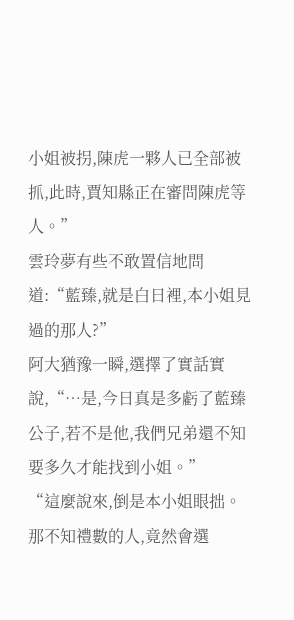小姐被拐,陳虎一夥人已全部被抓,此時,賈知縣正在審問陳虎等人。”
雲玲夢有些不敢置信地問道:“藍臻,就是白日裡,本小姐見過的那人?”
阿大猶豫一瞬,選擇了實話實說,“…是,今日真是多虧了藍臻公子,若不是他,我們兄弟還不知要多久才能找到小姐。”
“這麼說來,倒是本小姐眼拙。那不知禮數的人,竟然會選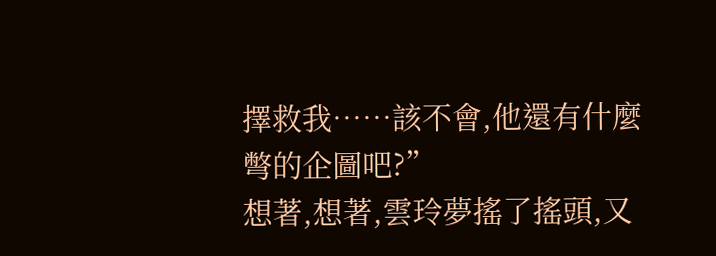擇救我……該不會,他還有什麼彆的企圖吧?”
想著,想著,雲玲夢搖了搖頭,又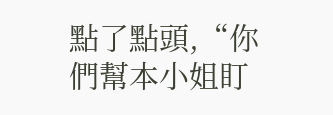點了點頭,“你們幫本小姐盯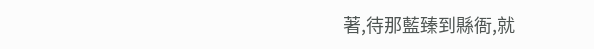著,待那藍臻到縣衙,就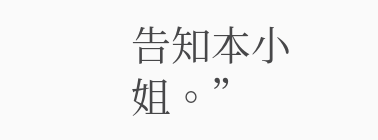告知本小姐。”